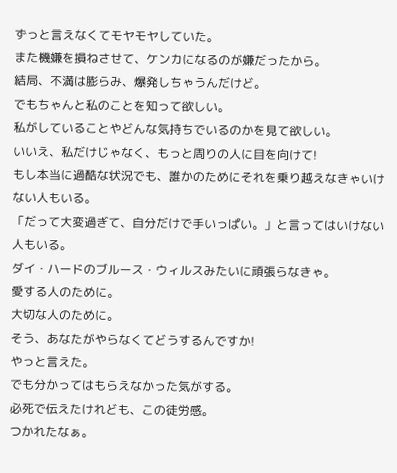ずっと言えなくてモヤモヤしていた。
また機嫌を損ねさせて、ケンカになるのが嫌だったから。
結局、不満は膨らみ、爆発しちゃうんだけど。
でもちゃんと私のことを知って欲しい。
私がしていることやどんな気持ちでいるのかを見て欲しい。
いいえ、私だけじゃなく、もっと周りの人に目を向けて!
もし本当に過酷な状況でも、誰かのためにそれを乗り越えなきゃいけない人もいる。
「だって大変過ぎて、自分だけで手いっぱい。」と言ってはいけない人もいる。
ダイ・ハードのブルース・ウィルスみたいに頑張らなきゃ。
愛する人のために。
大切な人のために。
そう、あなたがやらなくてどうするんですか!
やっと言えた。
でも分かってはもらえなかった気がする。
必死で伝えたけれども、この徒労感。
つかれたなぁ。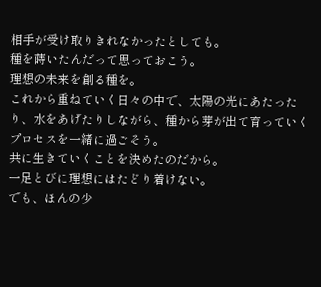相手が受け取りきれなかったとしても。
種を蒔いたんだって思っておこう。
理想の未来を創る種を。
これから重ねていく日々の中で、太陽の光にあたったり、水をあげたりしながら、種から芽が出て育っていくプロセスを一緒に過ごそう。
共に生きていくことを決めたのだから。
一足とびに理想にはたどり着けない。
でも、ほんの少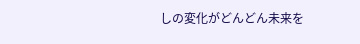しの変化がどんどん未来を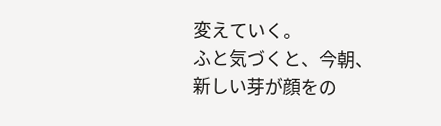変えていく。
ふと気づくと、今朝、新しい芽が顔をの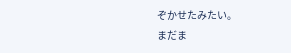ぞかせたみたい。
まだま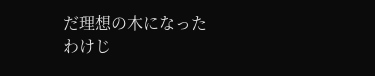だ理想の木になったわけじ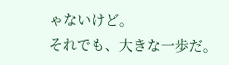ゃないけど。
それでも、大きな一歩だ。